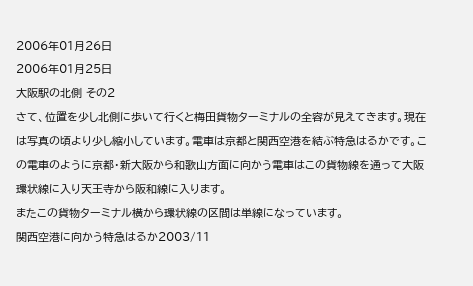2006年01月26日
2006年01月25日
大阪駅の北側 その2
さて、位置を少し北側に歩いて行くと梅田貨物ターミナルの全容が見えてきます。現在は写真の頃より少し縮小しています。電車は京都と関西空港を結ぶ特急はるかです。この電車のように京都・新大阪から和歌山方面に向かう電車はこの貨物線を通って大阪環状線に入り天王寺から阪和線に入ります。
またこの貨物ターミナル横から環状線の区間は単線になっています。
関西空港に向かう特急はるか2003/11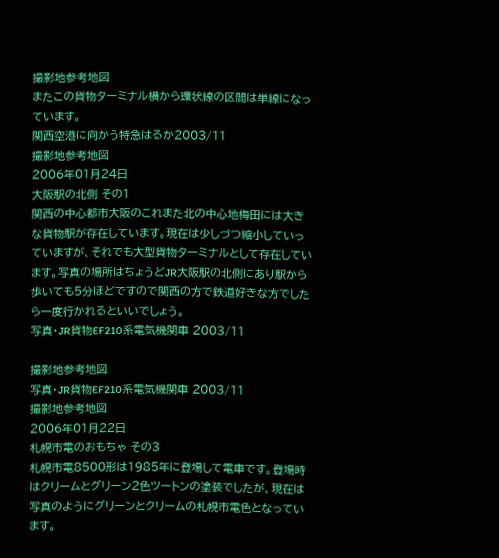撮影地参考地図
またこの貨物ターミナル横から環状線の区間は単線になっています。
関西空港に向かう特急はるか2003/11
撮影地参考地図
2006年01月24日
大阪駅の北側 その1
関西の中心都市大阪のこれまた北の中心地梅田には大きな貨物駅が存在しています。現在は少しづつ縮小していっていますが、それでも大型貨物ターミナルとして存在しています。写真の場所はちょうどJR大阪駅の北側にあり駅から歩いても5分ほどですので関西の方で鉄道好きな方でしたら一度行かれるといいでしょう。
写真・JR貨物EF210系電気機関車 2003/11

撮影地参考地図
写真・JR貨物EF210系電気機関車 2003/11
撮影地参考地図
2006年01月22日
札幌市電のおもちゃ その3
札幌市電8500形は1985年に登場して電車です。登場時はクリームとグリーン2色ツートンの塗装でしたが、現在は写真のようにグリーンとクリームの札幌市電色となっています。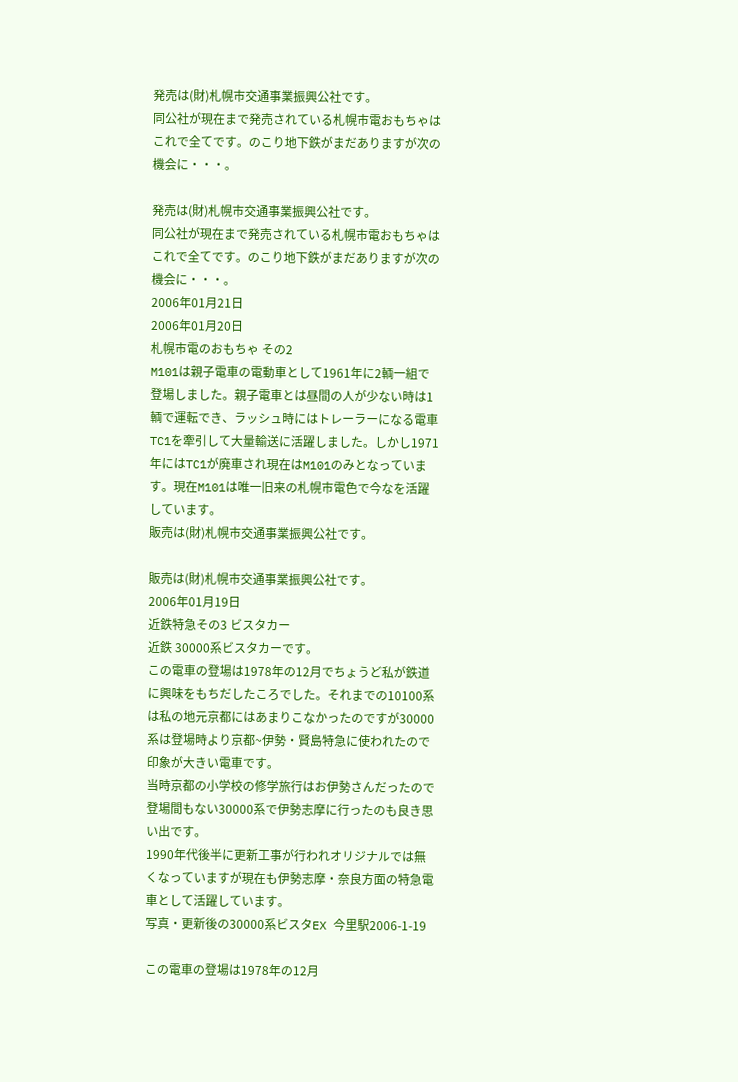発売は(財)札幌市交通事業振興公社です。
同公社が現在まで発売されている札幌市電おもちゃはこれで全てです。のこり地下鉄がまだありますが次の機会に・・・。

発売は(財)札幌市交通事業振興公社です。
同公社が現在まで発売されている札幌市電おもちゃはこれで全てです。のこり地下鉄がまだありますが次の機会に・・・。
2006年01月21日
2006年01月20日
札幌市電のおもちゃ その2
M101は親子電車の電動車として1961年に2輌一組で登場しました。親子電車とは昼間の人が少ない時は1輌で運転でき、ラッシュ時にはトレーラーになる電車TC1を牽引して大量輸送に活躍しました。しかし1971年にはTC1が廃車され現在はM101のみとなっています。現在M101は唯一旧来の札幌市電色で今なを活躍しています。
販売は(財)札幌市交通事業振興公社です。

販売は(財)札幌市交通事業振興公社です。
2006年01月19日
近鉄特急その3 ビスタカー
近鉄 30000系ビスタカーです。
この電車の登場は1978年の12月でちょうど私が鉄道に興味をもちだしたころでした。それまでの10100系は私の地元京都にはあまりこなかったのですが30000系は登場時より京都~伊勢・賢島特急に使われたので印象が大きい電車です。
当時京都の小学校の修学旅行はお伊勢さんだったので登場間もない30000系で伊勢志摩に行ったのも良き思い出です。
1990年代後半に更新工事が行われオリジナルでは無くなっていますが現在も伊勢志摩・奈良方面の特急電車として活躍しています。
写真・更新後の30000系ビスタEX 今里駅2006-1-19

この電車の登場は1978年の12月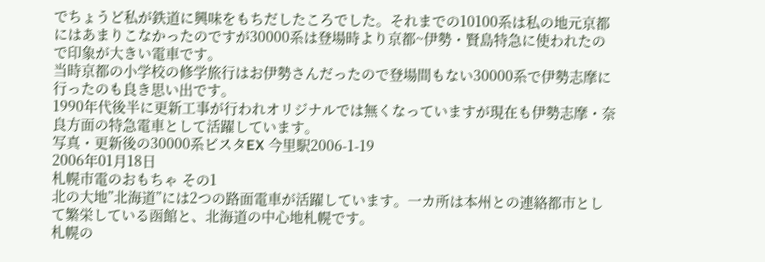でちょうど私が鉄道に興味をもちだしたころでした。それまでの10100系は私の地元京都にはあまりこなかったのですが30000系は登場時より京都~伊勢・賢島特急に使われたので印象が大きい電車です。
当時京都の小学校の修学旅行はお伊勢さんだったので登場間もない30000系で伊勢志摩に行ったのも良き思い出です。
1990年代後半に更新工事が行われオリジナルでは無くなっていますが現在も伊勢志摩・奈良方面の特急電車として活躍しています。
写真・更新後の30000系ビスタEX 今里駅2006-1-19
2006年01月18日
札幌市電のおもちゃ その1
北の大地”北海道”には2つの路面電車が活躍しています。一カ所は本州との連絡都市として繁栄している函館と、北海道の中心地札幌です。
札幌の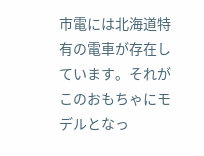市電には北海道特有の電車が存在しています。それがこのおもちゃにモデルとなっ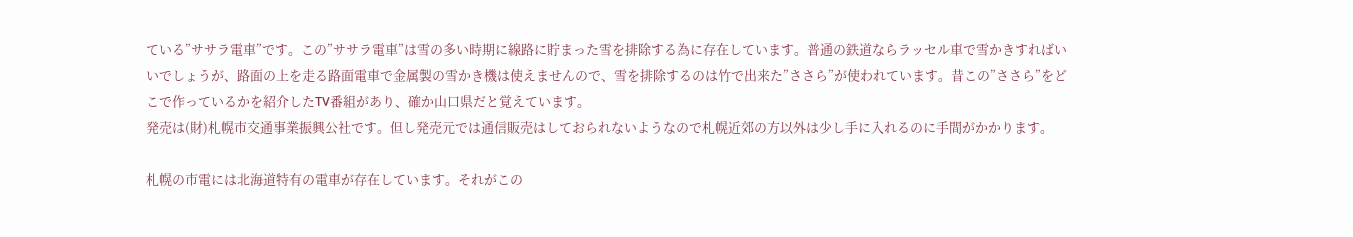ている”ササラ電車”です。この”ササラ電車”は雪の多い時期に線路に貯まった雪を排除する為に存在しています。普通の鉄道ならラッセル車で雪かきすればいいでしょうが、路面の上を走る路面電車で金属製の雪かき機は使えませんので、雪を排除するのは竹で出来た”ささら”が使われています。昔この”ささら”をどこで作っているかを紹介したTV番組があり、確か山口県だと覚えています。
発売は(財)札幌市交通事業振興公社です。但し発売元では通信販売はしておられないようなので札幌近郊の方以外は少し手に入れるのに手間がかかります。

札幌の市電には北海道特有の電車が存在しています。それがこの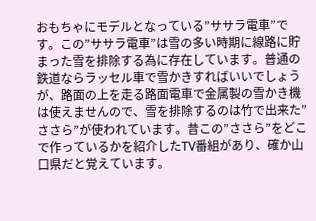おもちゃにモデルとなっている”ササラ電車”です。この”ササラ電車”は雪の多い時期に線路に貯まった雪を排除する為に存在しています。普通の鉄道ならラッセル車で雪かきすればいいでしょうが、路面の上を走る路面電車で金属製の雪かき機は使えませんので、雪を排除するのは竹で出来た”ささら”が使われています。昔この”ささら”をどこで作っているかを紹介したTV番組があり、確か山口県だと覚えています。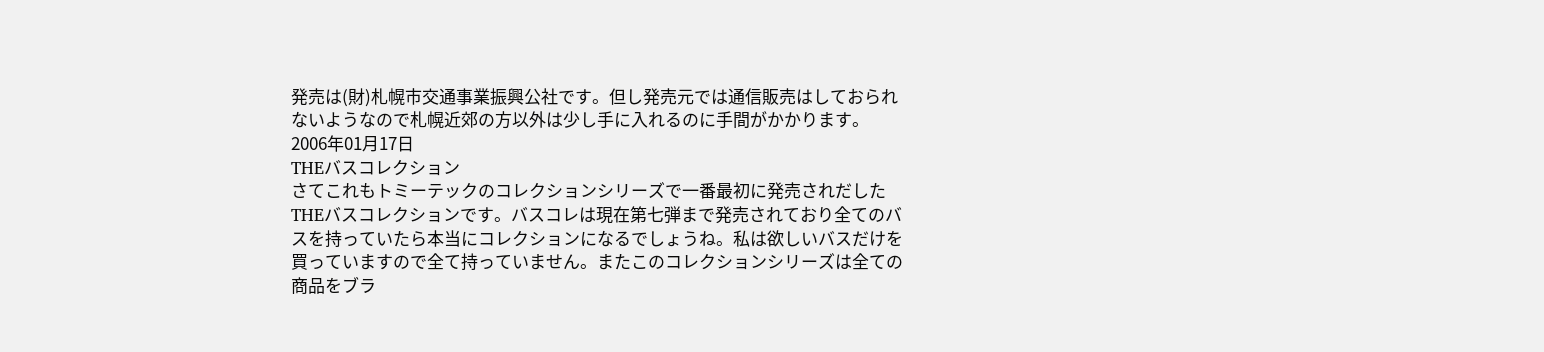発売は(財)札幌市交通事業振興公社です。但し発売元では通信販売はしておられないようなので札幌近郊の方以外は少し手に入れるのに手間がかかります。
2006年01月17日
THEバスコレクション
さてこれもトミーテックのコレクションシリーズで一番最初に発売されだしたTHEバスコレクションです。バスコレは現在第七弾まで発売されており全てのバスを持っていたら本当にコレクションになるでしょうね。私は欲しいバスだけを買っていますので全て持っていません。またこのコレクションシリーズは全ての商品をブラ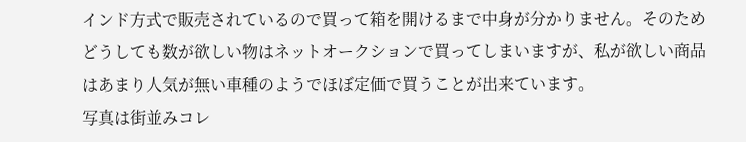インド方式で販売されているので買って箱を開けるまで中身が分かりません。そのためどうしても数が欲しい物はネットオークションで買ってしまいますが、私が欲しい商品はあまり人気が無い車種のようでほぼ定価で買うことが出来ています。
写真は街並みコレ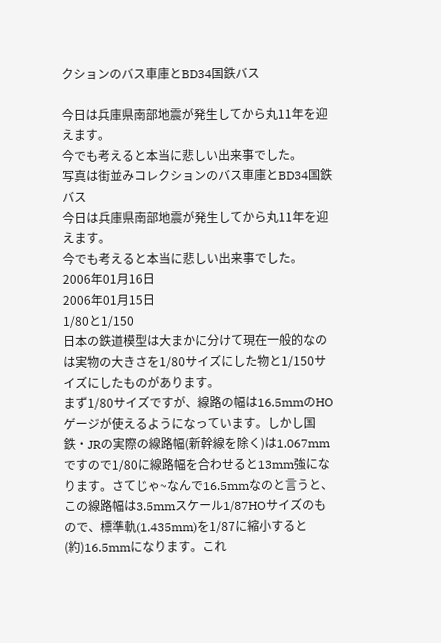クションのバス車庫とBD34国鉄バス

今日は兵庫県南部地震が発生してから丸11年を迎えます。
今でも考えると本当に悲しい出来事でした。
写真は街並みコレクションのバス車庫とBD34国鉄バス
今日は兵庫県南部地震が発生してから丸11年を迎えます。
今でも考えると本当に悲しい出来事でした。
2006年01月16日
2006年01月15日
1/80と1/150
日本の鉄道模型は大まかに分けて現在一般的なのは実物の大きさを1/80サイズにした物と1/150サイズにしたものがあります。
まず1/80サイズですが、線路の幅は16.5mmのHOゲージが使えるようになっています。しかし国鉄・JRの実際の線路幅(新幹線を除く)は1.067mmですので1/80に線路幅を合わせると13mm強になります。さてじゃ~なんで16.5mmなのと言うと、この線路幅は3.5mmスケール1/87HOサイズのもので、標準軌(1.435mm)を1/87に縮小すると(約)16.5mmになります。これ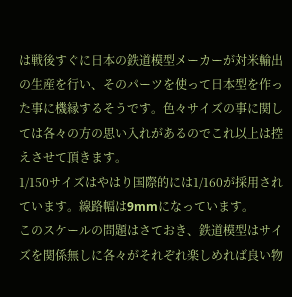は戦後すぐに日本の鉄道模型メーカーが対米輸出の生産を行い、そのパーツを使って日本型を作った事に機縁するそうです。色々サイズの事に関しては各々の方の思い入れがあるのでこれ以上は控えさせて頂きます。
1/150サイズはやはり国際的には1/160が採用されています。線路幅は9mmになっています。
このスケールの問題はさておき、鉄道模型はサイズを関係無しに各々がそれぞれ楽しめれば良い物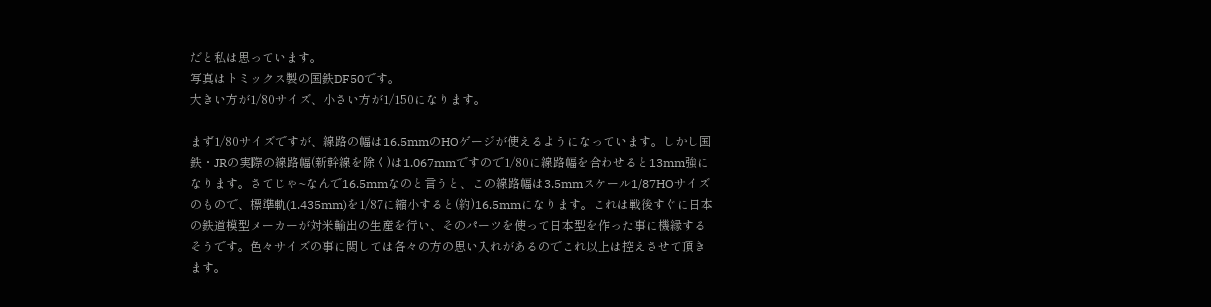だと私は思っています。
写真はトミックス製の国鉄DF50です。
大きい方が1/80サイズ、小さい方が1/150になります。

まず1/80サイズですが、線路の幅は16.5mmのHOゲージが使えるようになっています。しかし国鉄・JRの実際の線路幅(新幹線を除く)は1.067mmですので1/80に線路幅を合わせると13mm強になります。さてじゃ~なんで16.5mmなのと言うと、この線路幅は3.5mmスケール1/87HOサイズのもので、標準軌(1.435mm)を1/87に縮小すると(約)16.5mmになります。これは戦後すぐに日本の鉄道模型メーカーが対米輸出の生産を行い、そのパーツを使って日本型を作った事に機縁するそうです。色々サイズの事に関しては各々の方の思い入れがあるのでこれ以上は控えさせて頂きます。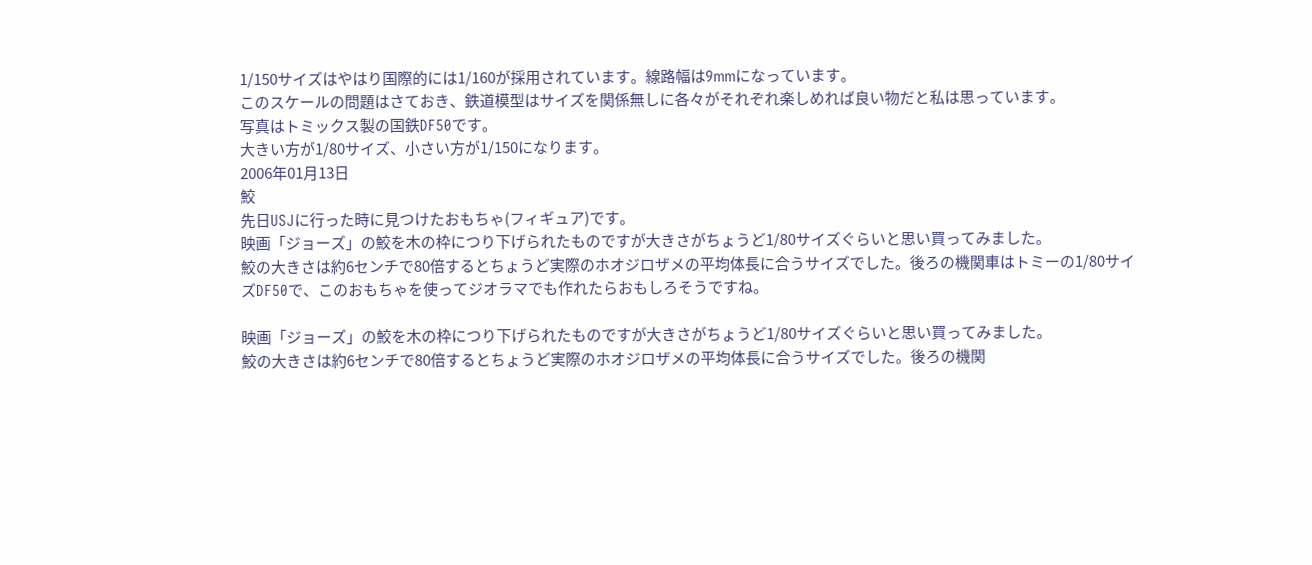1/150サイズはやはり国際的には1/160が採用されています。線路幅は9mmになっています。
このスケールの問題はさておき、鉄道模型はサイズを関係無しに各々がそれぞれ楽しめれば良い物だと私は思っています。
写真はトミックス製の国鉄DF50です。
大きい方が1/80サイズ、小さい方が1/150になります。
2006年01月13日
鮫
先日USJに行った時に見つけたおもちゃ(フィギュア)です。
映画「ジョーズ」の鮫を木の枠につり下げられたものですが大きさがちょうど1/80サイズぐらいと思い買ってみました。
鮫の大きさは約6センチで80倍するとちょうど実際のホオジロザメの平均体長に合うサイズでした。後ろの機関車はトミーの1/80サイズDF50で、このおもちゃを使ってジオラマでも作れたらおもしろそうですね。

映画「ジョーズ」の鮫を木の枠につり下げられたものですが大きさがちょうど1/80サイズぐらいと思い買ってみました。
鮫の大きさは約6センチで80倍するとちょうど実際のホオジロザメの平均体長に合うサイズでした。後ろの機関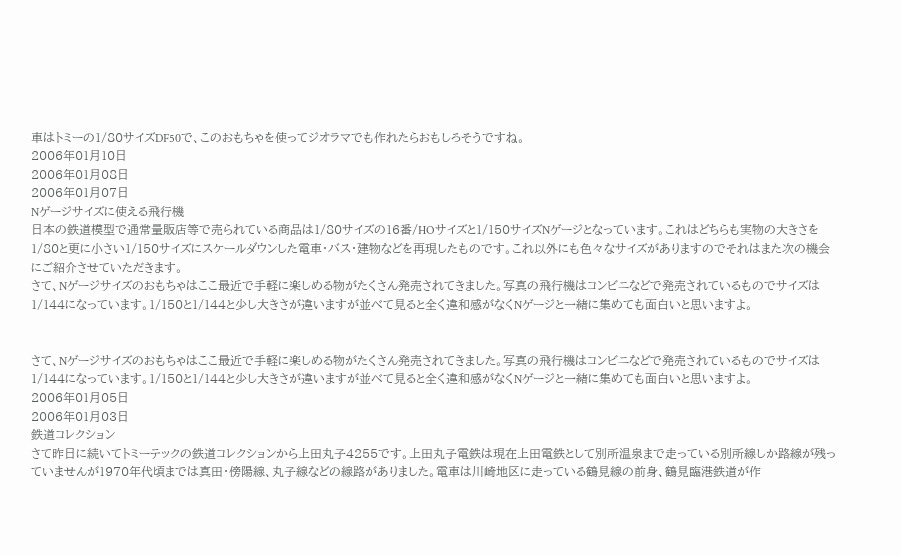車はトミーの1/80サイズDF50で、このおもちゃを使ってジオラマでも作れたらおもしろそうですね。
2006年01月10日
2006年01月08日
2006年01月07日
Nゲージサイズに使える飛行機
日本の鉄道模型で通常量販店等で売られている商品は1/80サイズの16番/HOサイズと1/150サイズNゲージとなっています。これはどちらも実物の大きさを1/80と更に小さい1/150サイズにスケールダウンした電車・バス・建物などを再現したものです。これ以外にも色々なサイズがありますのでそれはまた次の機会にご紹介させていただきます。
さて、Nゲージサイズのおもちゃはここ最近で手軽に楽しめる物がたくさん発売されてきました。写真の飛行機はコンビニなどで発売されているものでサイズは1/144になっています。1/150と1/144と少し大きさが違いますが並べて見ると全く違和感がなくNゲージと一緒に集めても面白いと思いますよ。


さて、Nゲージサイズのおもちゃはここ最近で手軽に楽しめる物がたくさん発売されてきました。写真の飛行機はコンビニなどで発売されているものでサイズは1/144になっています。1/150と1/144と少し大きさが違いますが並べて見ると全く違和感がなくNゲージと一緒に集めても面白いと思いますよ。
2006年01月05日
2006年01月03日
鉄道コレクション
さて昨日に続いてトミーテックの鉄道コレクションから上田丸子4255です。上田丸子電鉄は現在上田電鉄として別所温泉まで走っている別所線しか路線が残っていませんが1970年代頃までは真田・傍陽線、丸子線などの線路がありました。電車は川崎地区に走っている鶴見線の前身、鶴見臨港鉄道が作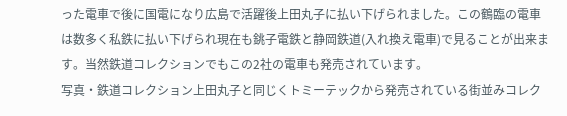った電車で後に国電になり広島で活躍後上田丸子に払い下げられました。この鶴臨の電車は数多く私鉄に払い下げられ現在も銚子電鉄と静岡鉄道(入れ換え電車)で見ることが出来ます。当然鉄道コレクションでもこの2社の電車も発売されています。
写真・鉄道コレクション上田丸子と同じくトミーテックから発売されている街並みコレク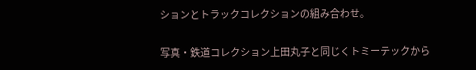ションとトラックコレクションの組み合わせ。

写真・鉄道コレクション上田丸子と同じくトミーテックから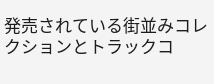発売されている街並みコレクションとトラックコ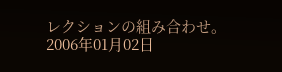レクションの組み合わせ。
2006年01月02日